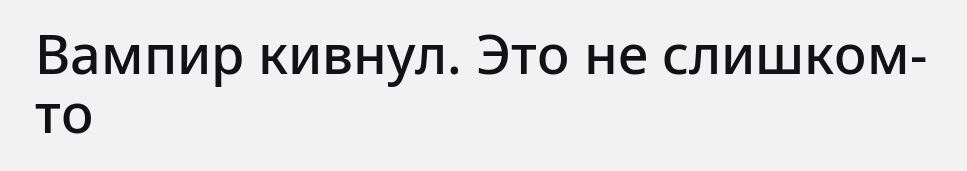Вампир кивнул. Это не слишком-то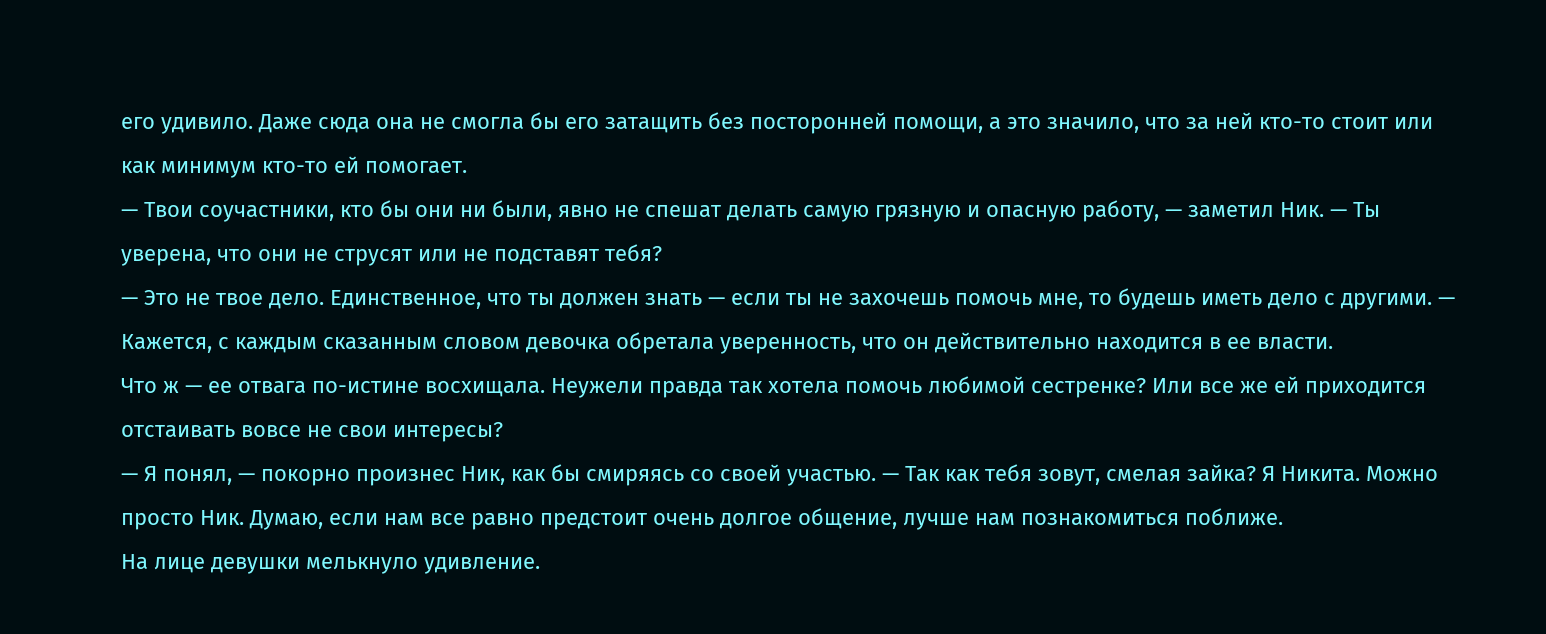его удивило. Даже сюда она не смогла бы его затащить без посторонней помощи, а это значило, что за ней кто-то стоит или как минимум кто-то ей помогает.
— Твои соучастники, кто бы они ни были, явно не спешат делать самую грязную и опасную работу, — заметил Ник. — Ты уверена, что они не струсят или не подставят тебя?
— Это не твое дело. Единственное, что ты должен знать — если ты не захочешь помочь мне, то будешь иметь дело с другими. — Кажется, с каждым сказанным словом девочка обретала уверенность, что он действительно находится в ее власти.
Что ж — ее отвага по-истине восхищала. Неужели правда так хотела помочь любимой сестренке? Или все же ей приходится отстаивать вовсе не свои интересы?
— Я понял, — покорно произнес Ник, как бы смиряясь со своей участью. — Так как тебя зовут, смелая зайка? Я Никита. Можно просто Ник. Думаю, если нам все равно предстоит очень долгое общение, лучше нам познакомиться поближе.
На лице девушки мелькнуло удивление.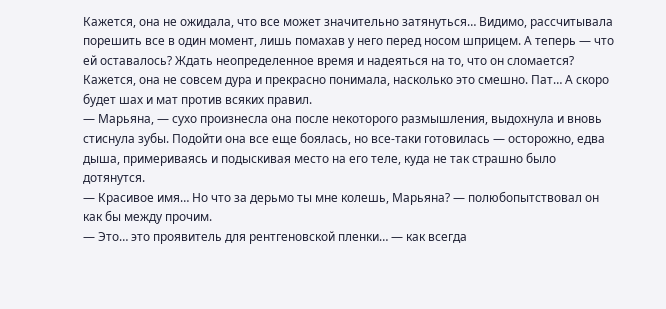Кажется, она не ожидала, что все может значительно затянуться… Видимо, рассчитывала порешить все в один момент, лишь помахав у него перед носом шприцем. А теперь — что ей оставалось? Ждать неопределенное время и надеяться на то, что он сломается? Кажется, она не совсем дура и прекрасно понимала, насколько это смешно. Пат… А скоро будет шах и мат против всяких правил.
— Марьяна, — сухо произнесла она после некоторого размышления, выдохнула и вновь стиснула зубы. Подойти она все еще боялась, но все-таки готовилась — осторожно, едва дыша, примериваясь и подыскивая место на его теле, куда не так страшно было дотянутся.
— Красивое имя… Но что за дерьмо ты мне колешь, Марьяна? — полюбопытствовал он как бы между прочим.
— Это… это проявитель для рентгеновской пленки… — как всегда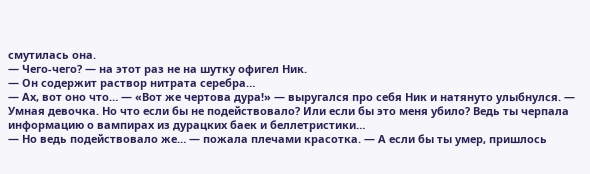смутилась она.
— Чего-чего? — на этот раз не на шутку офигел Ник.
— Он содержит раствор нитрата серебра…
— Ах, вот оно что… — «Вот же чертова дура!» — выругался про себя Ник и натянуто улыбнулся. — Умная девочка. Но что если бы не подействовало? Или если бы это меня убило? Ведь ты черпала информацию о вампирах из дурацких баек и беллетристики…
— Но ведь подействовало же… — пожала плечами красотка. — А если бы ты умер, пришлось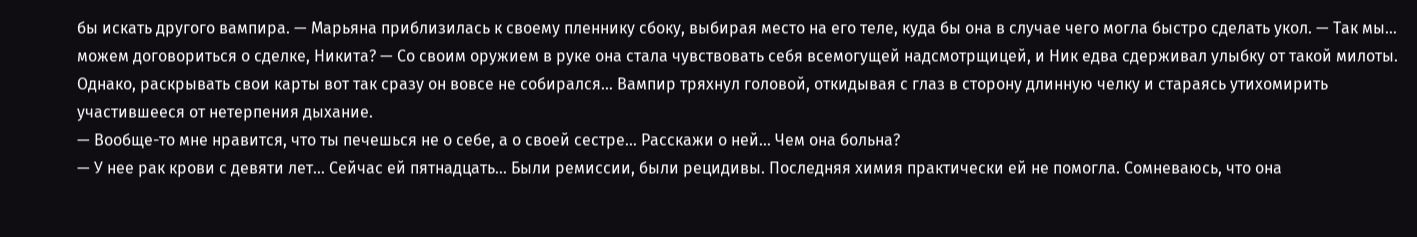бы искать другого вампира. — Марьяна приблизилась к своему пленнику сбоку, выбирая место на его теле, куда бы она в случае чего могла быстро сделать укол. — Так мы… можем договориться о сделке, Никита? — Со своим оружием в руке она стала чувствовать себя всемогущей надсмотрщицей, и Ник едва сдерживал улыбку от такой милоты. Однако, раскрывать свои карты вот так сразу он вовсе не собирался… Вампир тряхнул головой, откидывая с глаз в сторону длинную челку и стараясь утихомирить участившееся от нетерпения дыхание.
— Вообще-то мне нравится, что ты печешься не о себе, а о своей сестре… Расскажи о ней… Чем она больна?
— У нее рак крови с девяти лет… Сейчас ей пятнадцать… Были ремиссии, были рецидивы. Последняя химия практически ей не помогла. Сомневаюсь, что она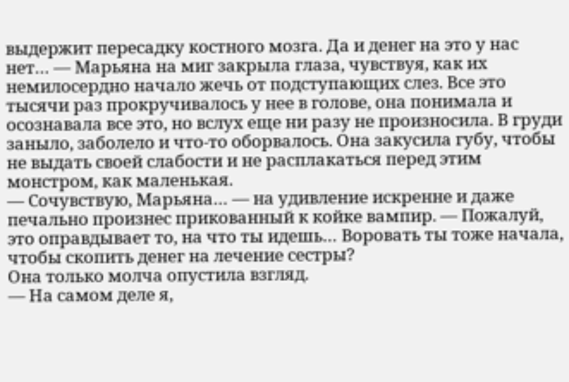выдержит пересадку костного мозга. Да и денег на это у нас нет… — Марьяна на миг закрыла глаза, чувствуя, как их немилосердно начало жечь от подступающих слез. Все это тысячи раз прокручивалось у нее в голове, она понимала и осознавала все это, но вслух еще ни разу не произносила. В груди заныло, заболело и что-то оборвалось. Она закусила губу, чтобы не выдать своей слабости и не расплакаться перед этим монстром, как маленькая.
— Сочувствую, Марьяна… — на удивление искренне и даже печально произнес прикованный к койке вампир. — Пожалуй, это оправдывает то, на что ты идешь… Воровать ты тоже начала, чтобы скопить денег на лечение сестры?
Она только молча опустила взгляд.
— На самом деле я,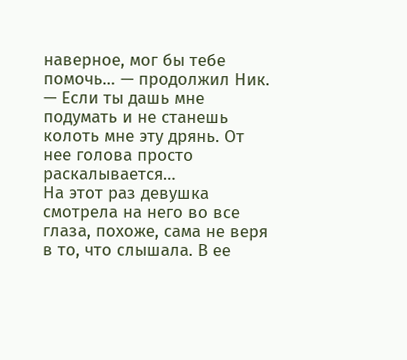наверное, мог бы тебе помочь… — продолжил Ник. — Если ты дашь мне подумать и не станешь колоть мне эту дрянь. От нее голова просто раскалывается…
На этот раз девушка смотрела на него во все глаза, похоже, сама не веря в то, что слышала. В ее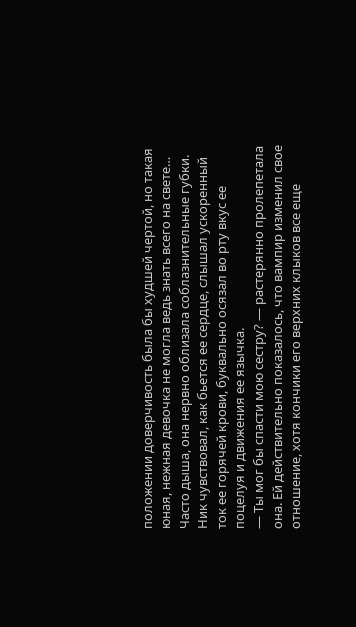положении доверчивость была бы худшей чертой, но такая юная, нежная девочка не могла ведь знать всего на свете… Часто дыша, она нервно облизала соблазнительные губки. Ник чувствовал, как бьется ее сердце, слышал ускоренный ток ее горячей крови, буквально осязал во рту вкус ее поцелуя и движения ее язычка.
— Ты мог бы спасти мою сестру? — растерянно пролепетала она. Ей действительно показалось, что вампир изменил свое отношение, хотя кончики его верхних клыков все еще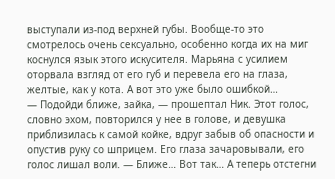выступали из-под верхней губы. Вообще-то это смотрелось очень сексуально, особенно когда их на миг коснулся язык этого искусителя. Марьяна с усилием оторвала взгляд от его губ и перевела его на глаза, желтые, как у кота. А вот это уже было ошибкой…
— Подойди ближе, зайка, — прошептал Ник. Этот голос, словно эхом, повторился у нее в голове, и девушка приблизилась к самой койке, вдруг забыв об опасности и опустив руку со шприцем. Его глаза зачаровывали, его голос лишал воли. — Ближе… Вот так… А теперь отстегни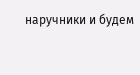наручники и будем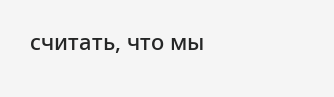считать, что мы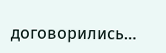договорились…